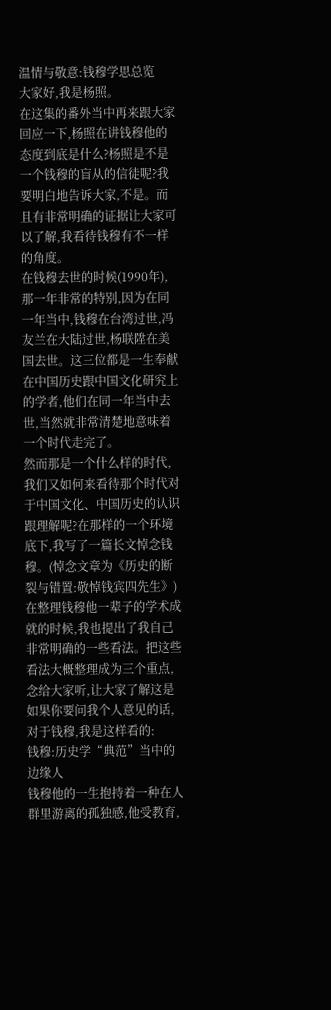温情与敬意:钱穆学思总览
大家好,我是杨照。
在这集的番外当中再来跟大家回应一下,杨照在讲钱穆他的态度到底是什么?杨照是不是一个钱穆的盲从的信徒呢?我要明白地告诉大家,不是。而且有非常明确的证据让大家可以了解,我看待钱穆有不一样的角度。
在钱穆去世的时候(1990年),那一年非常的特别,因为在同一年当中,钱穆在台湾过世,冯友兰在大陆过世,杨联陞在美国去世。这三位都是一生奉献在中国历史跟中国文化研究上的学者,他们在同一年当中去世,当然就非常清楚地意味着一个时代走完了。
然而那是一个什么样的时代,我们又如何来看待那个时代对于中国文化、中国历史的认识跟理解呢?在那样的一个环境底下,我写了一篇长文悼念钱穆。(悼念文章为《历史的断裂与错置:敬悼钱宾四先生》)在整理钱穆他一辈子的学术成就的时候,我也提出了我自己非常明确的一些看法。把这些看法大概整理成为三个重点,念给大家听,让大家了解这是如果你要问我个人意见的话,对于钱穆,我是这样看的:
钱穆:历史学“典范”当中的边缘人
钱穆他的一生抱持着一种在人群里游离的孤独感,他受教育,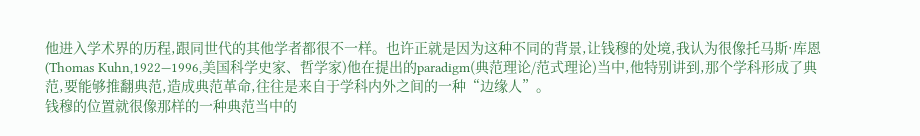他进入学术界的历程,跟同世代的其他学者都很不一样。也许正就是因为这种不同的背景,让钱穆的处境,我认为很像托马斯·库恩(Thomas Kuhn,1922—1996,美国科学史家、哲学家)他在提出的paradigm(典范理论/范式理论)当中,他特别讲到,那个学科形成了典范,要能够推翻典范,造成典范革命,往往是来自于学科内外之间的一种“边缘人”。
钱穆的位置就很像那样的一种典范当中的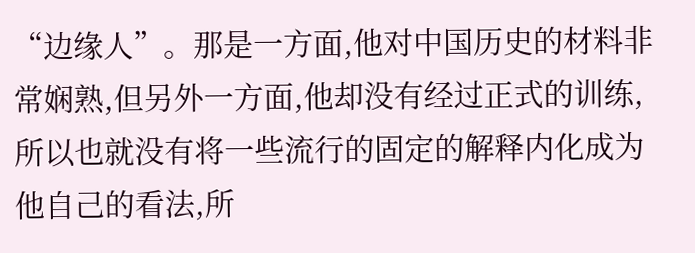“边缘人”。那是一方面,他对中国历史的材料非常娴熟,但另外一方面,他却没有经过正式的训练,所以也就没有将一些流行的固定的解释内化成为他自己的看法,所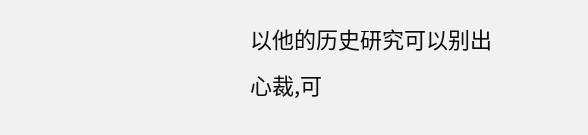以他的历史研究可以别出心裁,可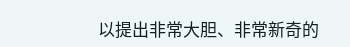以提出非常大胆、非常新奇的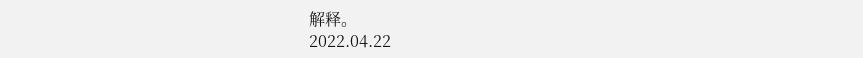解释。
2022.04.22